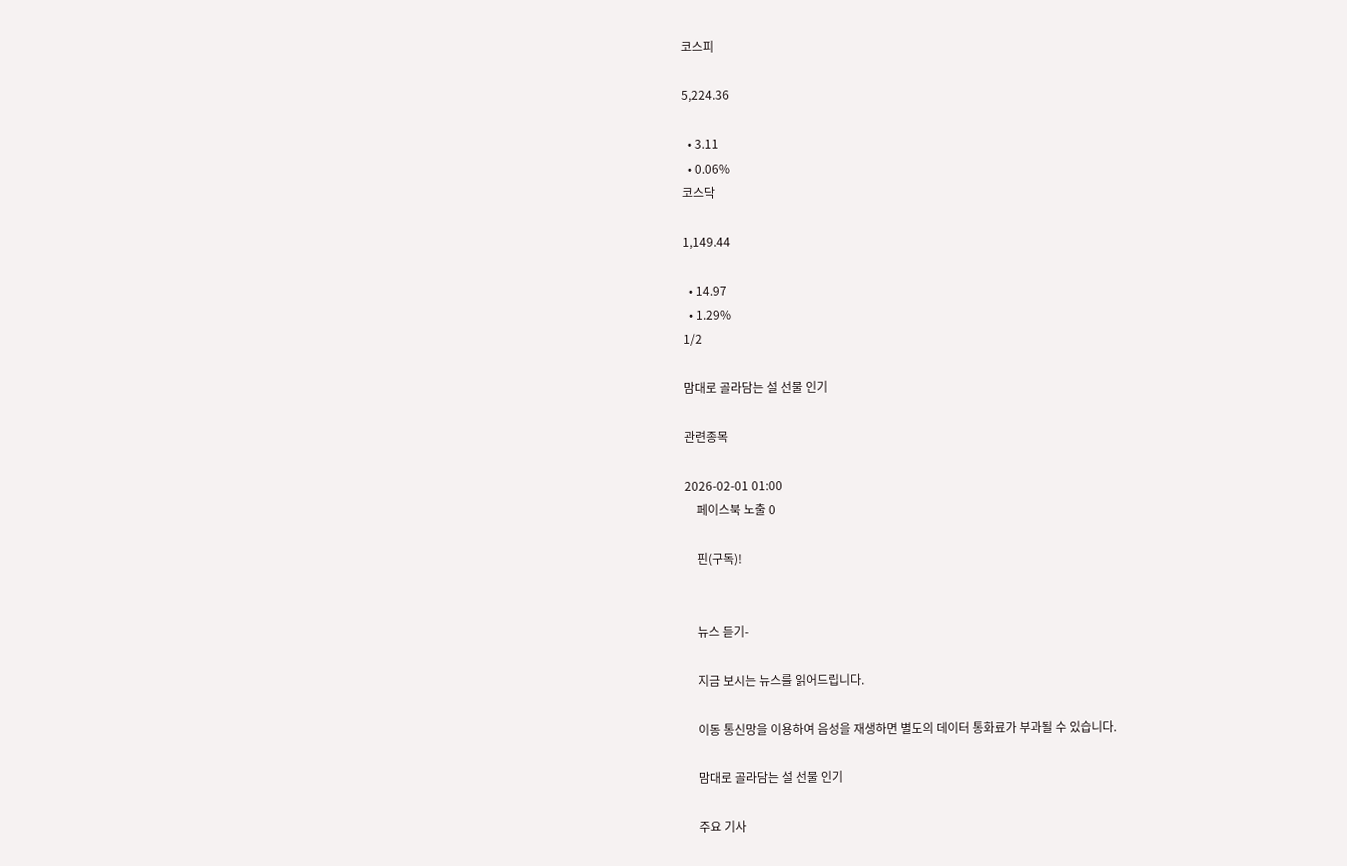코스피

5,224.36

  • 3.11
  • 0.06%
코스닥

1,149.44

  • 14.97
  • 1.29%
1/2

맘대로 골라담는 설 선물 인기

관련종목

2026-02-01 01:00
    페이스북 노출 0

    핀(구독)!


    뉴스 듣기-

    지금 보시는 뉴스를 읽어드립니다.

    이동 통신망을 이용하여 음성을 재생하면 별도의 데이터 통화료가 부과될 수 있습니다.

    맘대로 골라담는 설 선물 인기

    주요 기사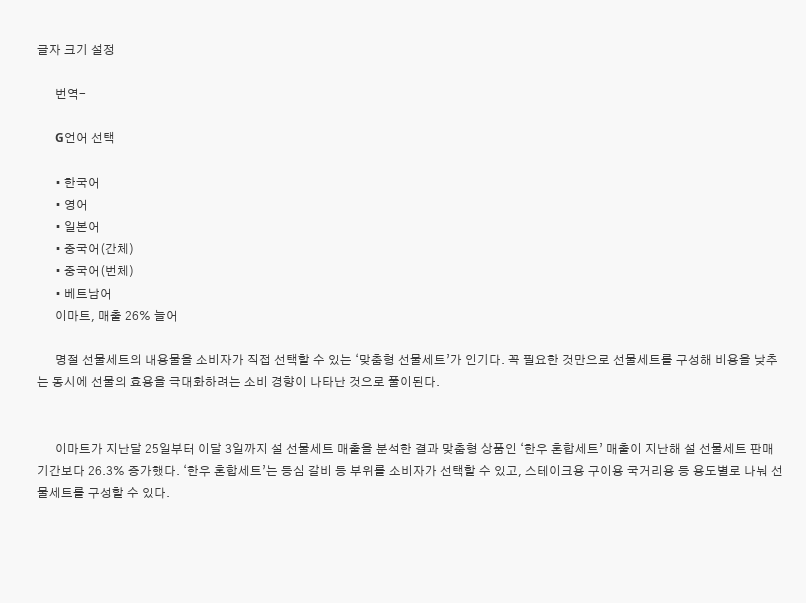글자 크기 설정

      번역-

      G언어 선택

      • 한국어
      • 영어
      • 일본어
      • 중국어(간체)
      • 중국어(번체)
      • 베트남어
      이마트, 매출 26% 늘어

      명절 선물세트의 내용물을 소비자가 직접 선택할 수 있는 ‘맞춤형 선물세트’가 인기다. 꼭 필요한 것만으로 선물세트를 구성해 비용을 낮추는 동시에 선물의 효용을 극대화하려는 소비 경향이 나타난 것으로 풀이된다.


      이마트가 지난달 25일부터 이달 3일까지 설 선물세트 매출을 분석한 결과 맞춤형 상품인 ‘한우 혼합세트’ 매출이 지난해 설 선물세트 판매 기간보다 26.3% 증가했다. ‘한우 혼합세트’는 등심 갈비 등 부위를 소비자가 선택할 수 있고, 스테이크용 구이용 국거리용 등 용도별로 나눠 선물세트를 구성할 수 있다.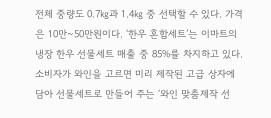전체 중량도 0.7㎏과 1.4㎏ 중 선택할 수 있다. 가격은 10만~50만원이다. ‘한우 혼합세트’는 이마트의 냉장 한우 선물세트 매출 중 85%를 차지하고 있다. 소비자가 와인을 고르면 미리 제작된 고급 상자에 담아 선물세트로 만들어 주는 ‘와인 맞춤제작 선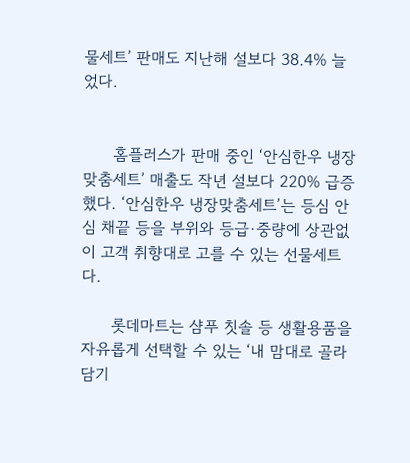물세트’ 판매도 지난해 설보다 38.4% 늘었다.


      홈플러스가 판매 중인 ‘안심한우 냉장맞춤세트’ 매출도 작년 설보다 220% 급증했다. ‘안심한우 냉장맞춤세트’는 등심 안심 채끝 등을 부위와 등급·중량에 상관없이 고객 취향대로 고를 수 있는 선물세트다.

      롯데마트는 샴푸 칫솔 등 생활용품을 자유롭게 선택할 수 있는 ‘내 맘대로 골라담기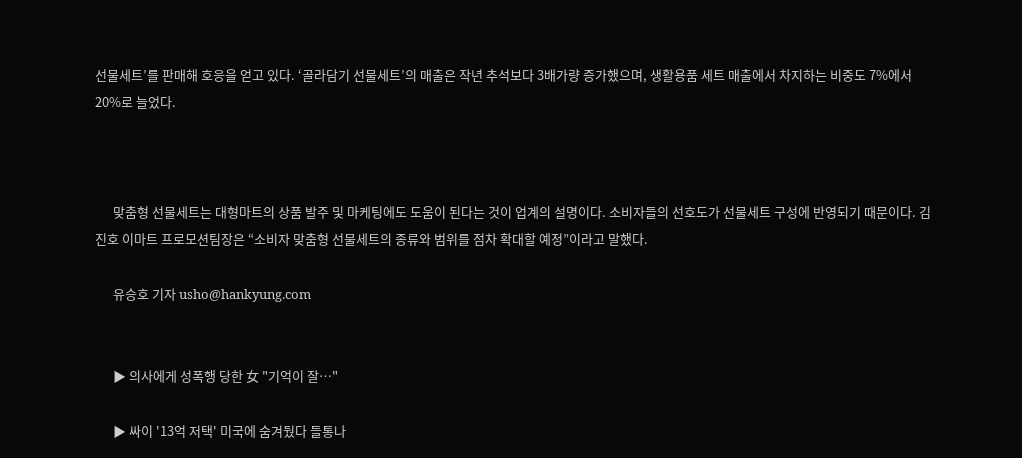선물세트’를 판매해 호응을 얻고 있다. ‘골라담기 선물세트’의 매출은 작년 추석보다 3배가량 증가했으며, 생활용품 세트 매출에서 차지하는 비중도 7%에서 20%로 늘었다.



      맞춤형 선물세트는 대형마트의 상품 발주 및 마케팅에도 도움이 된다는 것이 업계의 설명이다. 소비자들의 선호도가 선물세트 구성에 반영되기 때문이다. 김진호 이마트 프로모션팀장은 “소비자 맞춤형 선물세트의 종류와 범위를 점차 확대할 예정”이라고 말했다.

      유승호 기자 usho@hankyung.com


      ▶ 의사에게 성폭행 당한 女 "기억이 잘…"

      ▶ 싸이 '13억 저택' 미국에 숨겨뒀다 들통나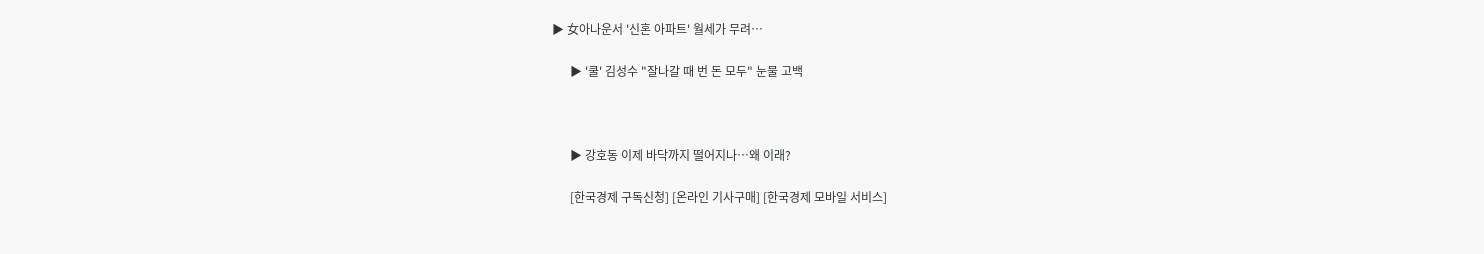▶ 女아나운서 '신혼 아파트' 월세가 무려…

      ▶ '쿨' 김성수 "잘나갈 때 번 돈 모두" 눈물 고백



      ▶ 강호동 이제 바닥까지 떨어지나…왜 이래?

      [한국경제 구독신청] [온라인 기사구매] [한국경제 모바일 서비스]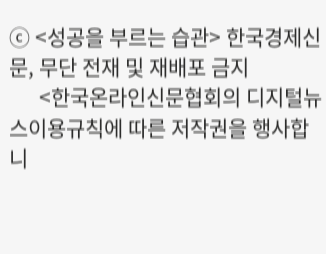ⓒ <성공을 부르는 습관> 한국경제신문, 무단 전재 및 재배포 금지
      <한국온라인신문협회의 디지털뉴스이용규칙에 따른 저작권을 행사합니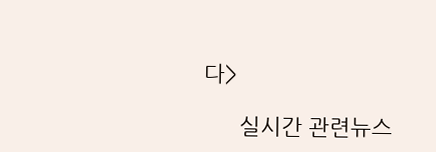다>

      실시간 관련뉴스